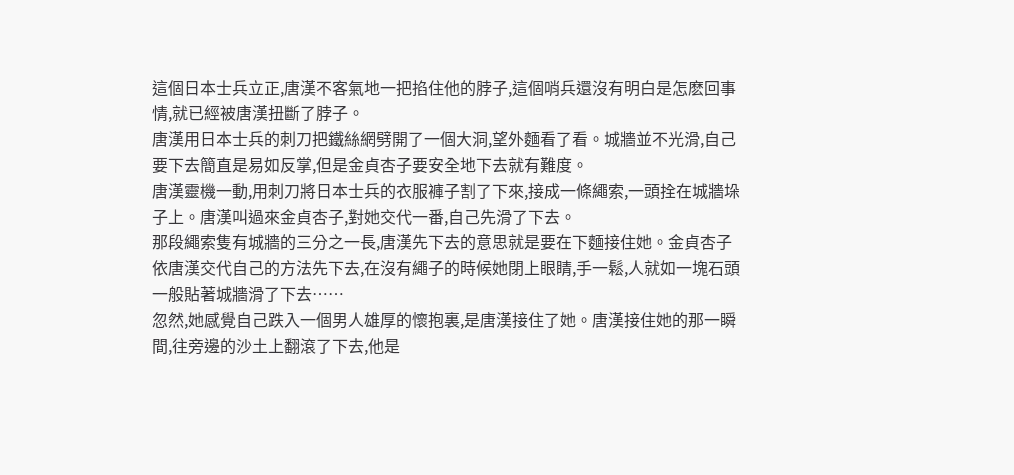這個日本士兵立正,唐漢不客氣地一把掐住他的脖子,這個哨兵還沒有明白是怎麽回事情,就已經被唐漢扭斷了脖子。
唐漢用日本士兵的刺刀把鐵絲網劈開了一個大洞,望外麵看了看。城牆並不光滑,自己要下去簡直是易如反掌,但是金貞杏子要安全地下去就有難度。
唐漢靈機一動,用刺刀將日本士兵的衣服褲子割了下來,接成一條繩索,一頭拴在城牆垛子上。唐漢叫過來金貞杏子,對她交代一番,自己先滑了下去。
那段繩索隻有城牆的三分之一長,唐漢先下去的意思就是要在下麵接住她。金貞杏子依唐漢交代自己的方法先下去,在沒有繩子的時候她閉上眼睛,手一鬆,人就如一塊石頭一般貼著城牆滑了下去……
忽然,她感覺自己跌入一個男人雄厚的懷抱裏,是唐漢接住了她。唐漢接住她的那一瞬間,往旁邊的沙土上翻滾了下去,他是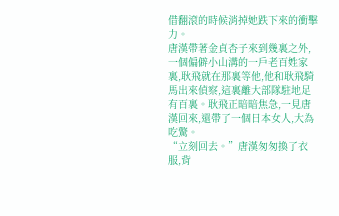借翻滾的時候消掉她跌下來的衝擊力。
唐漢帶著金貞杏子來到幾裏之外,一個偏僻小山溝的一戶老百姓家裏,耿飛就在那裏等他,他和耿飛騎馬出來偵察,這裏離大部隊駐地足有百裏。耿飛正暗暗焦急,一見唐漢回來,還帶了一個日本女人,大為吃驚。
“立刻回去。”唐漢匆匆換了衣服,背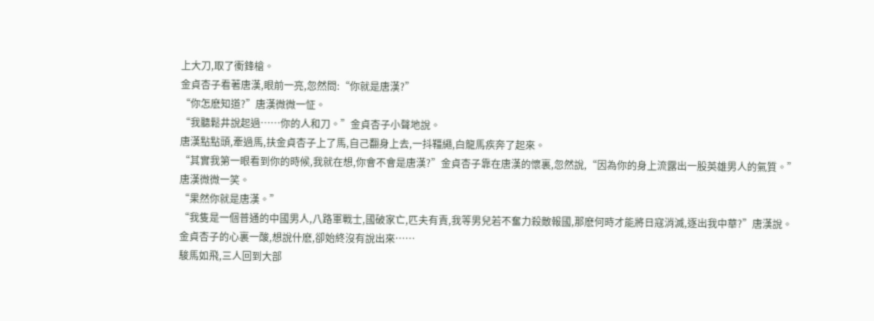上大刀,取了衝鋒槍。
金貞杏子看著唐漢,眼前一亮,忽然問:“你就是唐漢?”
“你怎麽知道?”唐漢微微一怔。
“我聽鬆井說起過……你的人和刀。”金貞杏子小聲地說。
唐漢點點頭,牽過馬,扶金貞杏子上了馬,自己翻身上去,一抖韁繩,白龍馬疾奔了起來。
“其實我第一眼看到你的時候,我就在想,你會不會是唐漢?”金貞杏子靠在唐漢的懷裏,忽然說,“因為你的身上流露出一股英雄男人的氣質。”
唐漢微微一笑。
“果然你就是唐漢。”
“我隻是一個普通的中國男人,八路軍戰士,國破家亡,匹夫有責,我等男兒若不奮力殺敵報國,那麽何時才能將日寇消滅,逐出我中華?”唐漢說。
金貞杏子的心裏一酸,想說什麽,卻始終沒有說出來……
駿馬如飛,三人回到大部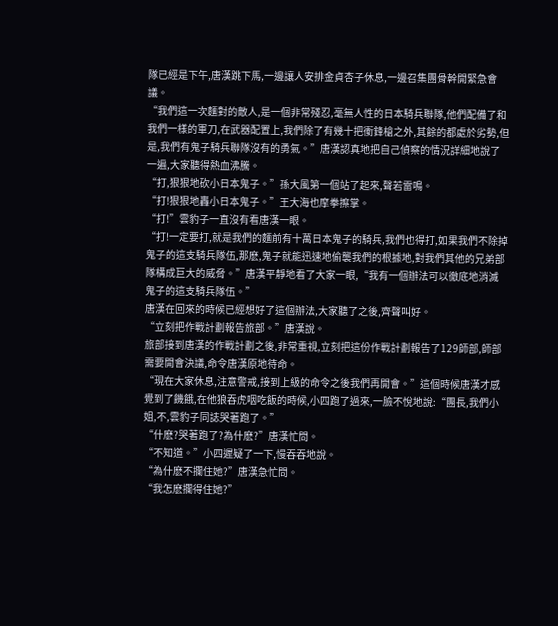隊已經是下午,唐漢跳下馬,一邊讓人安排金貞杏子休息,一邊召集團骨幹開緊急會議。
“我們這一次麵對的敵人,是一個非常殘忍,毫無人性的日本騎兵聯隊,他們配備了和我們一樣的軍刀,在武器配置上,我們除了有幾十把衝鋒槍之外,其餘的都處於劣勢,但是,我們有鬼子騎兵聯隊沒有的勇氣。”唐漢認真地把自己偵察的情況詳細地說了一遍,大家聽得熱血沸騰。
“打,狠狠地砍小日本鬼子。”孫大風第一個站了起來,聲若雷鳴。
“打!狠狠地轟小日本鬼子。”王大海也摩拳擦掌。
“打!”雲豹子一直沒有看唐漢一眼。
“打!一定要打,就是我們的麵前有十萬日本鬼子的騎兵,我們也得打,如果我們不除掉鬼子的這支騎兵隊伍,那麽,鬼子就能迅速地偷襲我們的根據地,對我們其他的兄弟部隊構成巨大的威脅。”唐漢平靜地看了大家一眼,“我有一個辦法可以徹底地消滅鬼子的這支騎兵隊伍。”
唐漢在回來的時候已經想好了這個辦法,大家聽了之後,齊聲叫好。
“立刻把作戰計劃報告旅部。”唐漢說。
旅部接到唐漢的作戰計劃之後,非常重視,立刻把這份作戰計劃報告了129師部,師部需要開會決議,命令唐漢原地待命。
“現在大家休息,注意警戒,接到上級的命令之後我們再開會。”這個時候唐漢才感覺到了饑餓,在他狼吞虎咽吃飯的時候,小四跑了過來,一臉不悅地說:“團長,我們小姐,不,雲豹子同誌哭著跑了。”
“什麽?哭著跑了?為什麽?”唐漢忙問。
“不知道。”小四遲疑了一下,慢吞吞地說。
“為什麽不攔住她?”唐漢急忙問。
“我怎麽攔得住她?”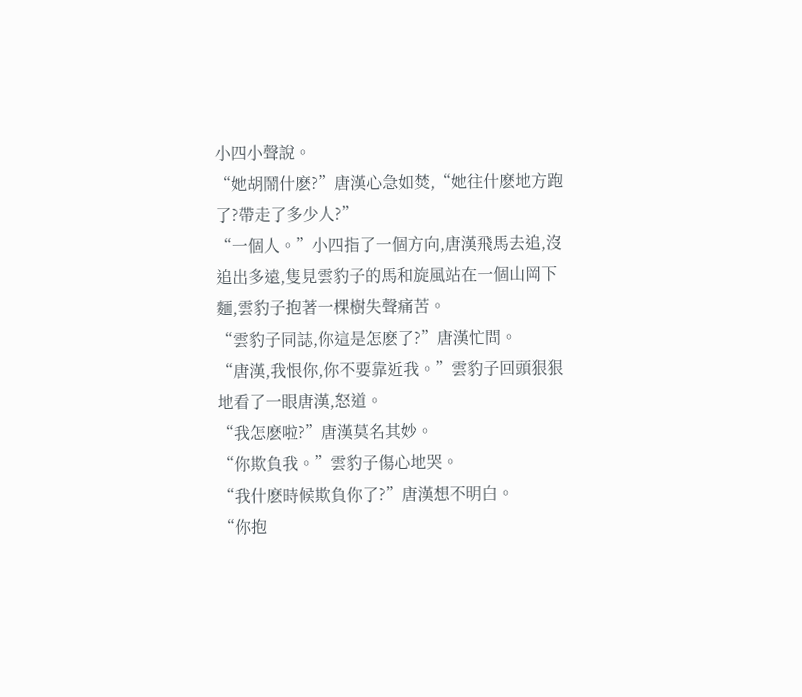小四小聲說。
“她胡鬧什麽?”唐漢心急如焚,“她往什麽地方跑了?帶走了多少人?”
“一個人。”小四指了一個方向,唐漢飛馬去追,沒追出多遠,隻見雲豹子的馬和旋風站在一個山岡下麵,雲豹子抱著一棵樹失聲痛苦。
“雲豹子同誌,你這是怎麽了?”唐漢忙問。
“唐漢,我恨你,你不要靠近我。”雲豹子回頭狠狠地看了一眼唐漢,怒道。
“我怎麽啦?”唐漢莫名其妙。
“你欺負我。”雲豹子傷心地哭。
“我什麽時候欺負你了?”唐漢想不明白。
“你抱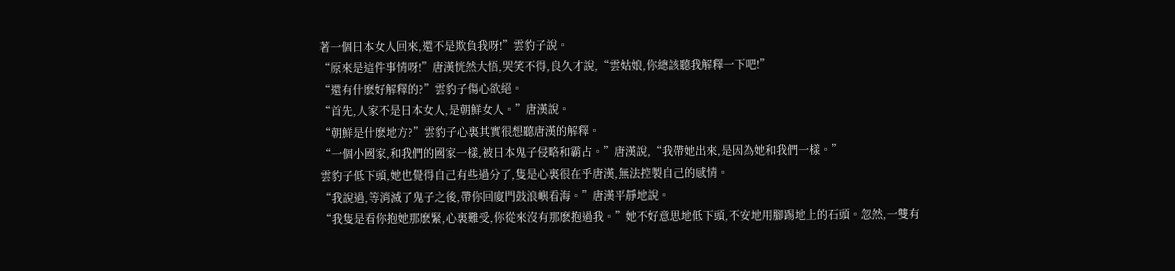著一個日本女人回來,還不是欺負我呀!”雲豹子說。
“原來是這件事情呀!”唐漢恍然大悟,哭笑不得,良久才說,“雲姑娘,你總該聽我解釋一下吧!”
“還有什麽好解釋的?”雲豹子傷心欲絕。
“首先,人家不是日本女人,是朝鮮女人。”唐漢說。
“朝鮮是什麽地方?”雲豹子心裏其實很想聽唐漢的解釋。
“一個小國家,和我們的國家一樣,被日本鬼子侵略和霸占。”唐漢說,“我帶她出來,是因為她和我們一樣。”
雲豹子低下頭,她也覺得自己有些過分了,隻是心裏很在乎唐漢,無法控製自己的感情。
“我說過,等消滅了鬼子之後,帶你回廈門鼓浪嶼看海。”唐漢平靜地說。
“我隻是看你抱她那麽緊,心裏難受,你從來沒有那麽抱過我。”她不好意思地低下頭,不安地用腳踢地上的石頭。忽然,一雙有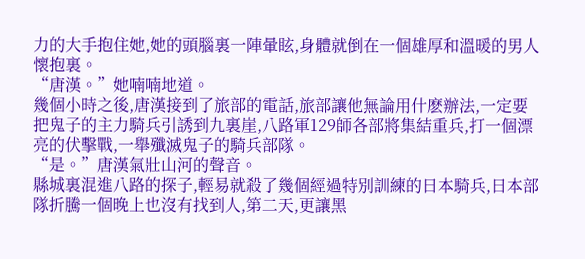力的大手抱住她,她的頭腦裏一陣暈眩,身體就倒在一個雄厚和溫暖的男人懷抱裏。
“唐漢。”她喃喃地道。
幾個小時之後,唐漢接到了旅部的電話,旅部讓他無論用什麽辦法,一定要把鬼子的主力騎兵引誘到九裏崖,八路軍129師各部將集結重兵,打一個漂亮的伏擊戰,一舉殲滅鬼子的騎兵部隊。
“是。”唐漢氣壯山河的聲音。
縣城裏混進八路的探子,輕易就殺了幾個經過特別訓練的日本騎兵,日本部隊折騰一個晚上也沒有找到人,第二天,更讓黑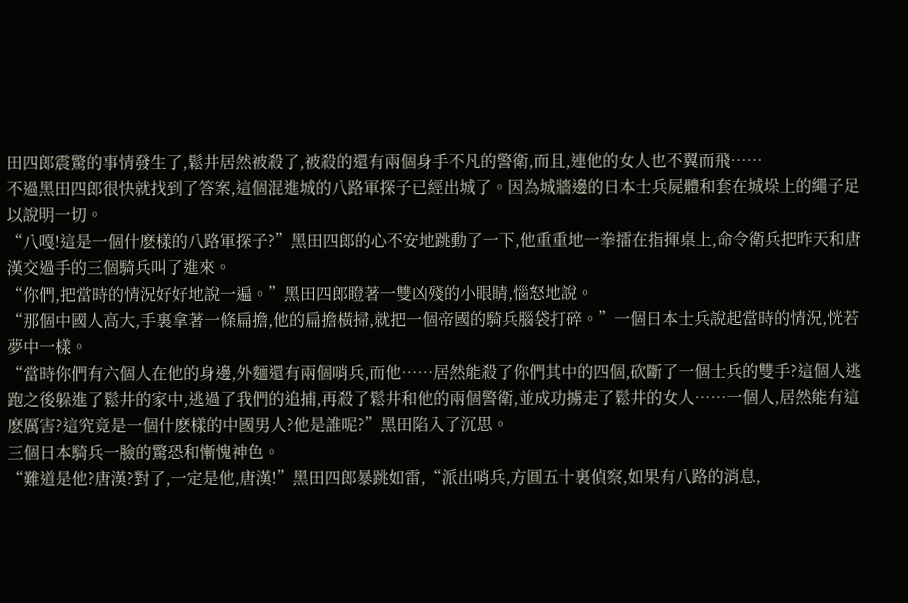田四郎震驚的事情發生了,鬆井居然被殺了,被殺的還有兩個身手不凡的警衛,而且,連他的女人也不翼而飛……
不過黑田四郎很快就找到了答案,這個混進城的八路軍探子已經出城了。因為城牆邊的日本士兵屍體和套在城垛上的繩子足以說明一切。
“八嘎!這是一個什麽樣的八路軍探子?”黑田四郎的心不安地跳動了一下,他重重地一拳擂在指揮桌上,命令衛兵把昨天和唐漢交過手的三個騎兵叫了進來。
“你們,把當時的情況好好地說一遍。”黑田四郎瞪著一雙凶殘的小眼睛,惱怒地說。
“那個中國人高大,手裏拿著一條扁擔,他的扁擔橫掃,就把一個帝國的騎兵腦袋打碎。”一個日本士兵說起當時的情況,恍若夢中一樣。
“當時你們有六個人在他的身邊,外麵還有兩個哨兵,而他……居然能殺了你們其中的四個,砍斷了一個士兵的雙手?這個人逃跑之後躲進了鬆井的家中,逃過了我們的追捕,再殺了鬆井和他的兩個警衛,並成功擄走了鬆井的女人……一個人,居然能有這麽厲害?這究竟是一個什麽樣的中國男人?他是誰呢?”黑田陷入了沉思。
三個日本騎兵一臉的驚恐和慚愧神色。
“難道是他?唐漢?對了,一定是他,唐漢!”黑田四郎暴跳如雷,“派出哨兵,方圓五十裏偵察,如果有八路的消息,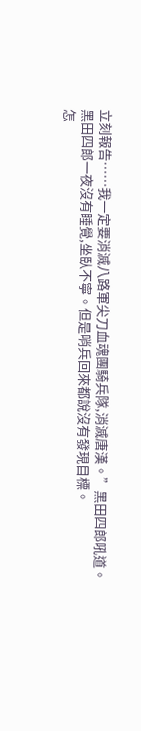立刻報告……我一定要消滅八路軍尖刀血魂團騎兵隊,消滅唐漢。”黑田四郎吼道。
黑田四郎一夜沒有睡覺,坐臥不寧。但是哨兵回來都說沒有發現目標。
怎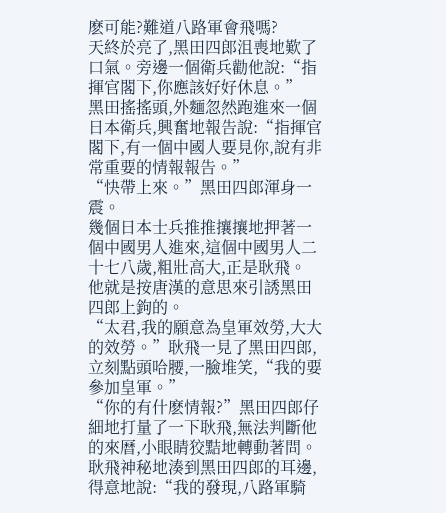麽可能?難道八路軍會飛嗎?
天終於亮了,黑田四郎沮喪地歎了口氣。旁邊一個衛兵勸他說:“指揮官閣下,你應該好好休息。”
黑田搖搖頭,外麵忽然跑進來一個日本衛兵,興奮地報告說:“指揮官閣下,有一個中國人要見你,說有非常重要的情報報告。”
“快帶上來。”黑田四郎渾身一震。
幾個日本士兵推推攘攘地押著一個中國男人進來,這個中國男人二十七八歲,粗壯高大,正是耿飛。
他就是按唐漢的意思來引誘黑田四郎上鉤的。
“太君,我的願意為皇軍效勞,大大的效勞。”耿飛一見了黑田四郎,立刻點頭哈腰,一臉堆笑,“我的要參加皇軍。”
“你的有什麽情報?”黑田四郎仔細地打量了一下耿飛,無法判斷他的來曆,小眼睛狡黠地轉動著問。
耿飛神秘地湊到黑田四郎的耳邊,得意地說:“我的發現,八路軍騎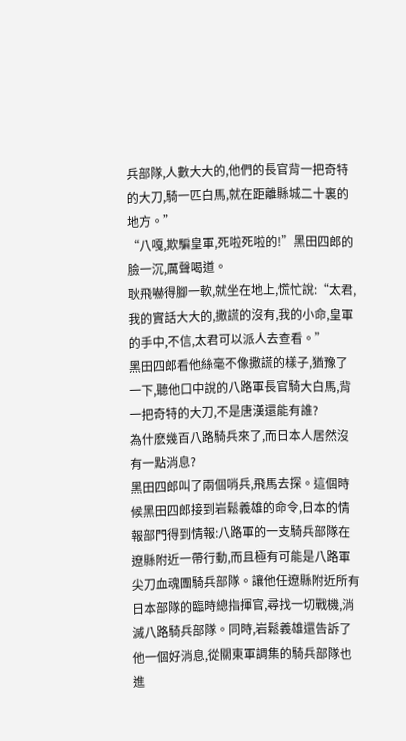兵部隊,人數大大的,他們的長官背一把奇特的大刀,騎一匹白馬,就在距離縣城二十裏的地方。”
“八嘎,欺騙皇軍,死啦死啦的!”黑田四郎的臉一沉,厲聲喝道。
耿飛嚇得腳一軟,就坐在地上,慌忙說:“太君,我的實話大大的,撒謊的沒有,我的小命,皇軍的手中,不信,太君可以派人去查看。”
黑田四郎看他絲毫不像撒謊的樣子,猶豫了一下,聽他口中說的八路軍長官騎大白馬,背一把奇特的大刀,不是唐漢還能有誰?
為什麽幾百八路騎兵來了,而日本人居然沒有一點消息?
黑田四郎叫了兩個哨兵,飛馬去探。這個時候黑田四郎接到岩鬆義雄的命令,日本的情報部門得到情報:八路軍的一支騎兵部隊在遼縣附近一帶行動,而且極有可能是八路軍尖刀血魂團騎兵部隊。讓他任遼縣附近所有日本部隊的臨時總指揮官,尋找一切戰機,消滅八路騎兵部隊。同時,岩鬆義雄還告訴了他一個好消息,從關東軍調集的騎兵部隊也進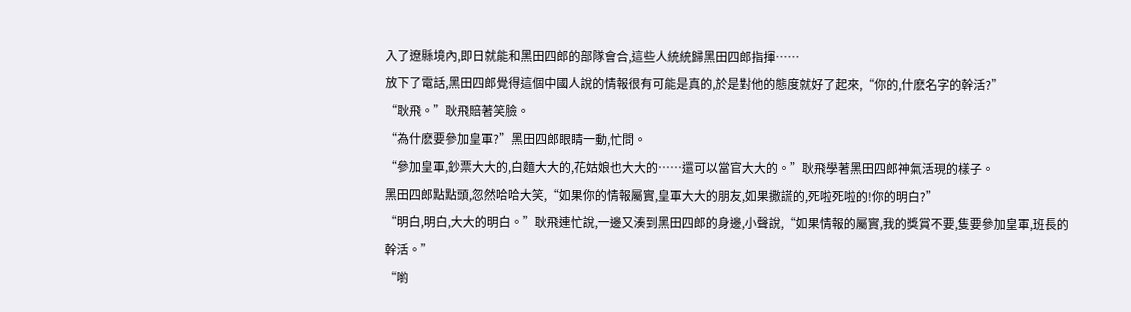入了遼縣境內,即日就能和黑田四郎的部隊會合,這些人統統歸黑田四郎指揮……
放下了電話,黑田四郎覺得這個中國人說的情報很有可能是真的,於是對他的態度就好了起來,“你的,什麽名字的幹活?”
“耿飛。”耿飛賠著笑臉。
“為什麽要參加皇軍?”黑田四郎眼睛一動,忙問。
“參加皇軍,鈔票大大的,白麵大大的,花姑娘也大大的……還可以當官大大的。”耿飛學著黑田四郎神氣活現的樣子。
黑田四郎點點頭,忽然哈哈大笑,“如果你的情報屬實,皇軍大大的朋友,如果撒謊的,死啦死啦的!你的明白?”
“明白,明白,大大的明白。”耿飛連忙說,一邊又湊到黑田四郎的身邊,小聲說,“如果情報的屬實,我的獎賞不要,隻要參加皇軍,班長的幹活。”
“喲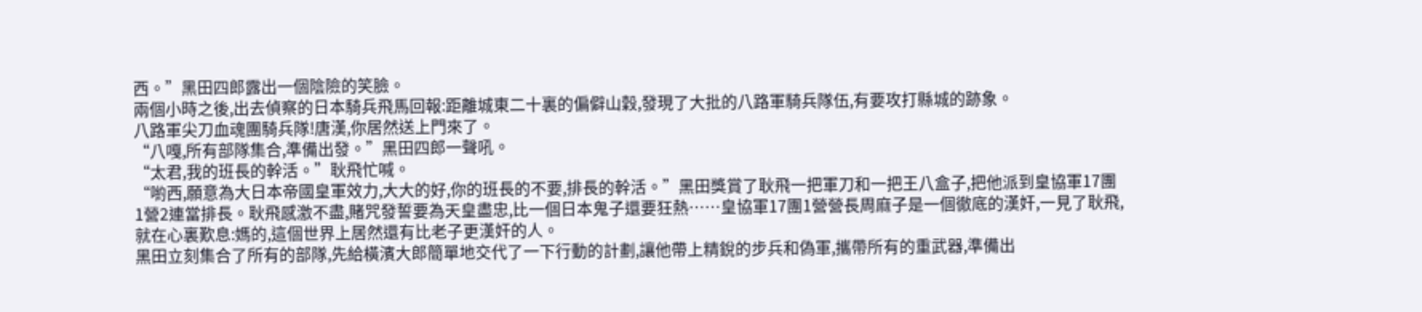西。”黑田四郎露出一個陰險的笑臉。
兩個小時之後,出去偵察的日本騎兵飛馬回報:距離城東二十裏的偏僻山穀,發現了大批的八路軍騎兵隊伍,有要攻打縣城的跡象。
八路軍尖刀血魂團騎兵隊!唐漢,你居然送上門來了。
“八嘎,所有部隊集合,準備出發。”黑田四郎一聲吼。
“太君,我的班長的幹活。”耿飛忙喊。
“喲西,願意為大日本帝國皇軍效力,大大的好,你的班長的不要,排長的幹活。”黑田獎賞了耿飛一把軍刀和一把王八盒子,把他派到皇協軍17團1營2連當排長。耿飛感激不盡,賭咒發誓要為天皇盡忠,比一個日本鬼子還要狂熱……皇協軍17團1營營長周麻子是一個徹底的漢奸,一見了耿飛,就在心裏歎息:媽的,這個世界上居然還有比老子更漢奸的人。
黑田立刻集合了所有的部隊,先給橫濱大郎簡單地交代了一下行動的計劃,讓他帶上精銳的步兵和偽軍,攜帶所有的重武器,準備出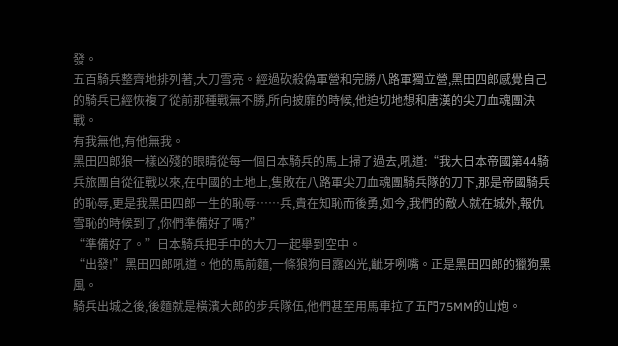發。
五百騎兵整齊地排列著,大刀雪亮。經過砍殺偽軍營和完勝八路軍獨立營,黑田四郎感覺自己的騎兵已經恢複了從前那種戰無不勝,所向披靡的時候,他迫切地想和唐漢的尖刀血魂團決戰。
有我無他,有他無我。
黑田四郎狼一樣凶殘的眼睛從每一個日本騎兵的馬上掃了過去,吼道:“我大日本帝國第44騎兵旅團自從征戰以來,在中國的土地上,隻敗在八路軍尖刀血魂團騎兵隊的刀下,那是帝國騎兵的恥辱,更是我黑田四郎一生的恥辱……兵,貴在知恥而後勇,如今,我們的敵人就在城外,報仇雪恥的時候到了,你們準備好了嗎?”
“準備好了。”日本騎兵把手中的大刀一起舉到空中。
“出發!”黑田四郎吼道。他的馬前麵,一條狼狗目露凶光,齜牙咧嘴。正是黑田四郎的獵狗黑風。
騎兵出城之後,後麵就是橫濱大郎的步兵隊伍,他們甚至用馬車拉了五門75MM的山炮。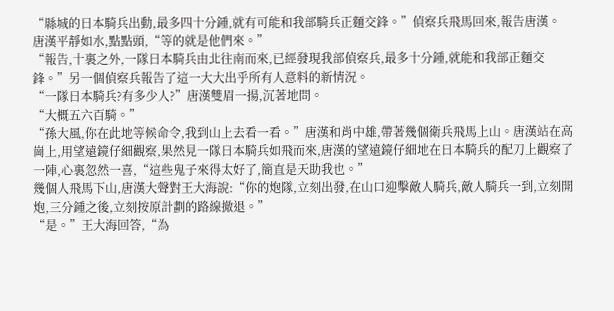“縣城的日本騎兵出動,最多四十分鍾,就有可能和我部騎兵正麵交鋒。”偵察兵飛馬回來,報告唐漢。
唐漢平靜如水,點點頭,“等的就是他們來。”
“報告,十裏之外,一隊日本騎兵由北往南而來,已經發現我部偵察兵,最多十分鍾,就能和我部正麵交鋒。”另一個偵察兵報告了這一大大出乎所有人意料的新情況。
“一隊日本騎兵?有多少人?”唐漢雙眉一揚,沉著地問。
“大概五六百騎。”
“孫大風,你在此地等候命令,我到山上去看一看。”唐漢和肖中雄,帶著幾個衛兵飛馬上山。唐漢站在高崗上,用望遠鏡仔細觀察,果然見一隊日本騎兵如飛而來,唐漢的望遠鏡仔細地在日本騎兵的配刀上觀察了一陣,心裏忽然一喜,“這些鬼子來得太好了,簡直是天助我也。”
幾個人飛馬下山,唐漢大聲對王大海說:“你的炮隊,立刻出發,在山口迎擊敵人騎兵,敵人騎兵一到,立刻開炮,三分鍾之後,立刻按原計劃的路線撤退。”
“是。”王大海回答,“為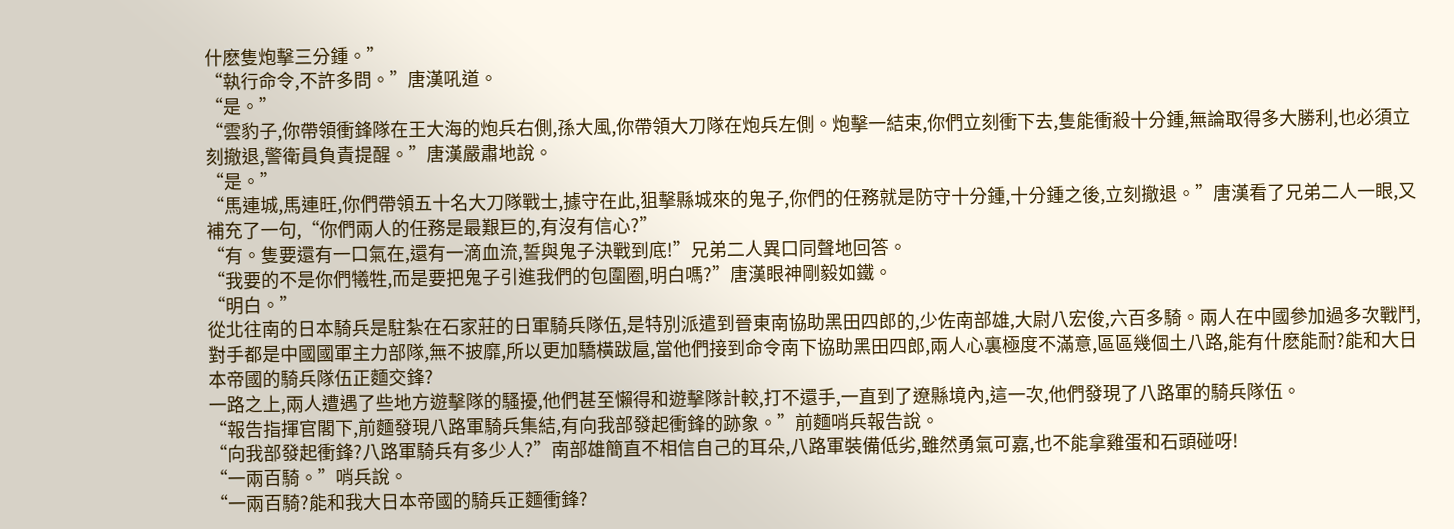什麽隻炮擊三分鍾。”
“執行命令,不許多問。”唐漢吼道。
“是。”
“雲豹子,你帶領衝鋒隊在王大海的炮兵右側,孫大風,你帶領大刀隊在炮兵左側。炮擊一結束,你們立刻衝下去,隻能衝殺十分鍾,無論取得多大勝利,也必須立刻撤退,警衛員負責提醒。”唐漢嚴肅地說。
“是。”
“馬連城,馬連旺,你們帶領五十名大刀隊戰士,據守在此,狙擊縣城來的鬼子,你們的任務就是防守十分鍾,十分鍾之後,立刻撤退。”唐漢看了兄弟二人一眼,又補充了一句,“你們兩人的任務是最艱巨的,有沒有信心?”
“有。隻要還有一口氣在,還有一滴血流,誓與鬼子決戰到底!”兄弟二人異口同聲地回答。
“我要的不是你們犧牲,而是要把鬼子引進我們的包圍圈,明白嗎?”唐漢眼神剛毅如鐵。
“明白。”
從北往南的日本騎兵是駐紮在石家莊的日軍騎兵隊伍,是特別派遣到晉東南協助黑田四郎的,少佐南部雄,大尉八宏俊,六百多騎。兩人在中國參加過多次戰鬥,對手都是中國國軍主力部隊,無不披靡,所以更加驕橫跋扈,當他們接到命令南下協助黑田四郎,兩人心裏極度不滿意,區區幾個土八路,能有什麽能耐?能和大日本帝國的騎兵隊伍正麵交鋒?
一路之上,兩人遭遇了些地方遊擊隊的騷擾,他們甚至懶得和遊擊隊計較,打不還手,一直到了遼縣境內,這一次,他們發現了八路軍的騎兵隊伍。
“報告指揮官閣下,前麵發現八路軍騎兵集結,有向我部發起衝鋒的跡象。”前麵哨兵報告說。
“向我部發起衝鋒?八路軍騎兵有多少人?”南部雄簡直不相信自己的耳朵,八路軍裝備低劣,雖然勇氣可嘉,也不能拿雞蛋和石頭碰呀!
“一兩百騎。”哨兵說。
“一兩百騎?能和我大日本帝國的騎兵正麵衝鋒?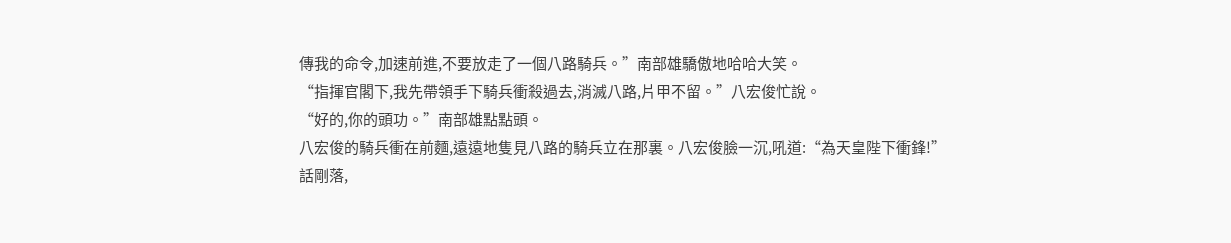傳我的命令,加速前進,不要放走了一個八路騎兵。”南部雄驕傲地哈哈大笑。
“指揮官閣下,我先帶領手下騎兵衝殺過去,消滅八路,片甲不留。”八宏俊忙說。
“好的,你的頭功。”南部雄點點頭。
八宏俊的騎兵衝在前麵,遠遠地隻見八路的騎兵立在那裏。八宏俊臉一沉,吼道:“為天皇陛下衝鋒!”
話剛落,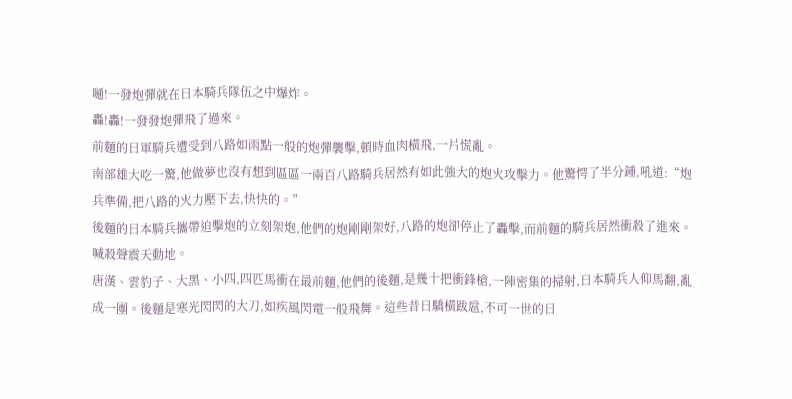嗵!一發炮彈就在日本騎兵隊伍之中爆炸。
轟!轟!一發發炮彈飛了過來。
前麵的日軍騎兵遭受到八路如雨點一般的炮彈襲擊,頓時血肉橫飛,一片慌亂。
南部雄大吃一驚,他做夢也沒有想到區區一兩百八路騎兵居然有如此強大的炮火攻擊力。他驚愕了半分鍾,吼道:“炮兵準備,把八路的火力壓下去,快快的。”
後麵的日本騎兵攜帶迫擊炮的立刻架炮,他們的炮剛剛架好,八路的炮卻停止了轟擊,而前麵的騎兵居然衝殺了進來。
喊殺聲震天動地。
唐漢、雲豹子、大黑、小四,四匹馬衝在最前麵,他們的後麵,是幾十把衝鋒槍,一陣密集的掃射,日本騎兵人仰馬翻,亂成一團。後麵是寒光閃閃的大刀,如疾風閃電一般飛舞。這些昔日驕橫跋扈,不可一世的日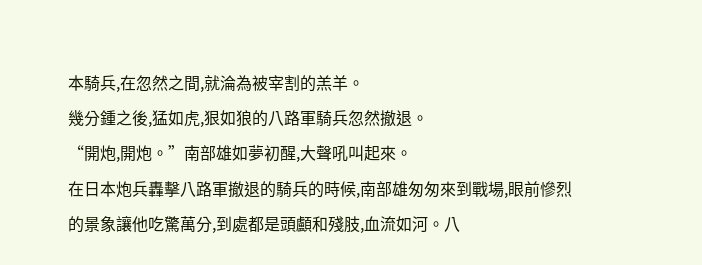本騎兵,在忽然之間,就淪為被宰割的羔羊。
幾分鍾之後,猛如虎,狠如狼的八路軍騎兵忽然撤退。
“開炮,開炮。”南部雄如夢初醒,大聲吼叫起來。
在日本炮兵轟擊八路軍撤退的騎兵的時候,南部雄匆匆來到戰場,眼前慘烈的景象讓他吃驚萬分,到處都是頭顱和殘肢,血流如河。八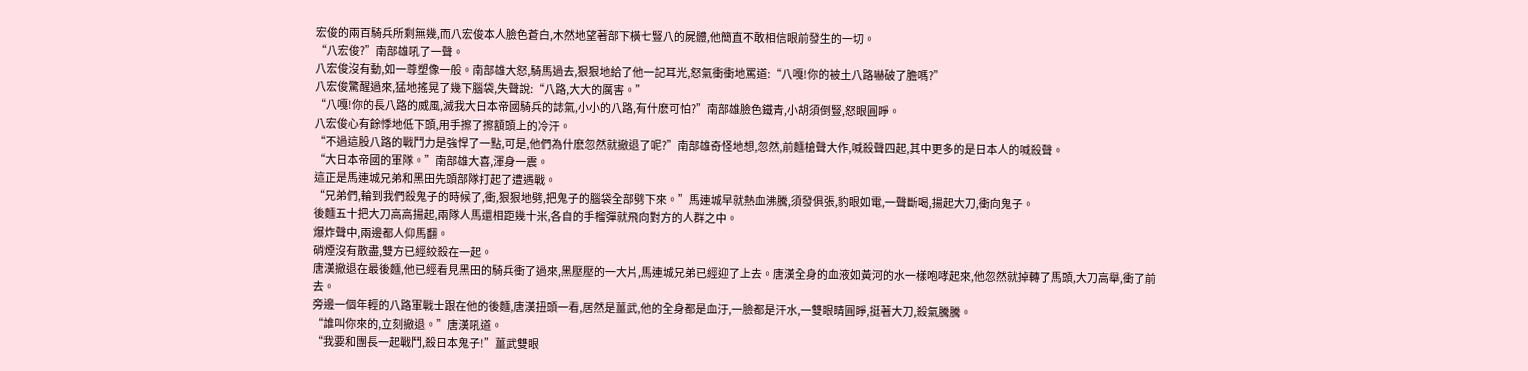宏俊的兩百騎兵所剩無幾,而八宏俊本人臉色蒼白,木然地望著部下橫七豎八的屍體,他簡直不敢相信眼前發生的一切。
“八宏俊?”南部雄吼了一聲。
八宏俊沒有動,如一尊塑像一般。南部雄大怒,騎馬過去,狠狠地給了他一記耳光,怒氣衝衝地罵道:“八嘎!你的被土八路嚇破了膽嗎?”
八宏俊驚醒過來,猛地搖晃了幾下腦袋,失聲說:“八路,大大的厲害。”
“八嘎!你的長八路的威風,滅我大日本帝國騎兵的誌氣,小小的八路,有什麽可怕?”南部雄臉色鐵青,小胡須倒豎,怒眼圓睜。
八宏俊心有餘悸地低下頭,用手擦了擦額頭上的冷汗。
“不過這股八路的戰鬥力是強悍了一點,可是,他們為什麽忽然就撤退了呢?”南部雄奇怪地想,忽然,前麵槍聲大作,喊殺聲四起,其中更多的是日本人的喊殺聲。
“大日本帝國的軍隊。”南部雄大喜,渾身一震。
這正是馬連城兄弟和黑田先頭部隊打起了遭遇戰。
“兄弟們,輪到我們殺鬼子的時候了,衝,狠狠地劈,把鬼子的腦袋全部劈下來。”馬連城早就熱血沸騰,須發俱張,豹眼如電,一聲斷喝,揚起大刀,衝向鬼子。
後麵五十把大刀高高揚起,兩隊人馬還相距幾十米,各自的手榴彈就飛向對方的人群之中。
爆炸聲中,兩邊都人仰馬翻。
硝煙沒有散盡,雙方已經絞殺在一起。
唐漢撤退在最後麵,他已經看見黑田的騎兵衝了過來,黑壓壓的一大片,馬連城兄弟已經迎了上去。唐漢全身的血液如黃河的水一樣咆哮起來,他忽然就掉轉了馬頭,大刀高舉,衝了前去。
旁邊一個年輕的八路軍戰士跟在他的後麵,唐漢扭頭一看,居然是薑武,他的全身都是血汙,一臉都是汗水,一雙眼睛圓睜,挺著大刀,殺氣騰騰。
“誰叫你來的,立刻撤退。”唐漢吼道。
“我要和團長一起戰鬥,殺日本鬼子!”薑武雙眼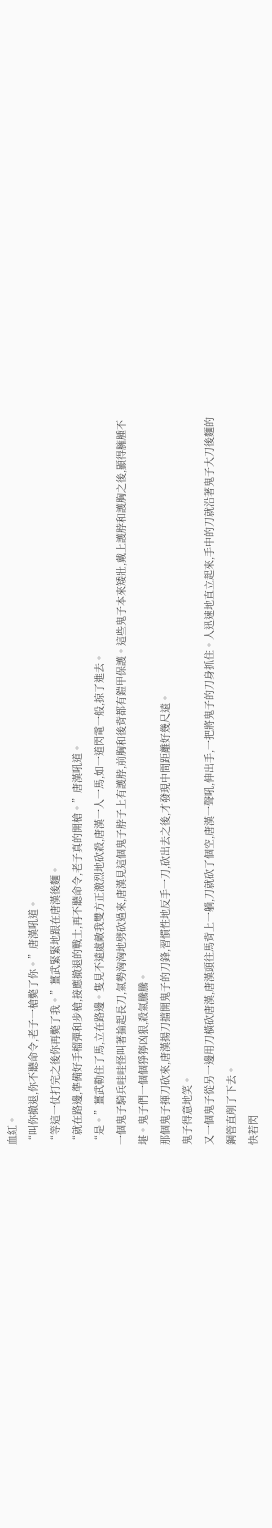血紅。
“叫你撤退,你不聽命令,老子一槍斃了你。”唐漢吼道。
“等這一仗打完之後你再斃了我。”薑武緊緊地跟在唐漢後麵。
“就在路邊,準備好手榴彈和步槍,接應撤退的戰士,再不聽命令,老子真的開槍。”唐漢吼道。
“是。”薑武勒住了馬,立在路邊。隻見不遠處敵我雙方正激烈地砍殺,唐漢一人一馬,如一道閃電一般,掠了進去。
一個鬼子騎兵哇哇怪叫著掄起長刀,氣勢洶洶地劈砍過來,唐漢見這個鬼子脖子上有護脖,前胸和後背都有鎧甲保護。這些鬼子本來矮壯,戴上護脖和護胸之後,顯得臃腫不堪。鬼子們一個個猙獰凶狠,殺氣騰騰。
那個鬼子揮刀砍來,唐漢揚刀擋開鬼子的刀鋒,習慣性地反手一刀,砍出去之後,才發現中間距離好幾尺遠。
鬼子得意地笑。
又一個鬼子從另一邊用刀橫砍唐漢,唐漢頭往馬背上一躺,刀就砍了個空,唐漢一聲吼,伸出手,一把將鬼子的刀身抓住。人迅速地直立起來,手中的刀就沿著鬼子大刀後麵的鋼管直削了下去。
快若閃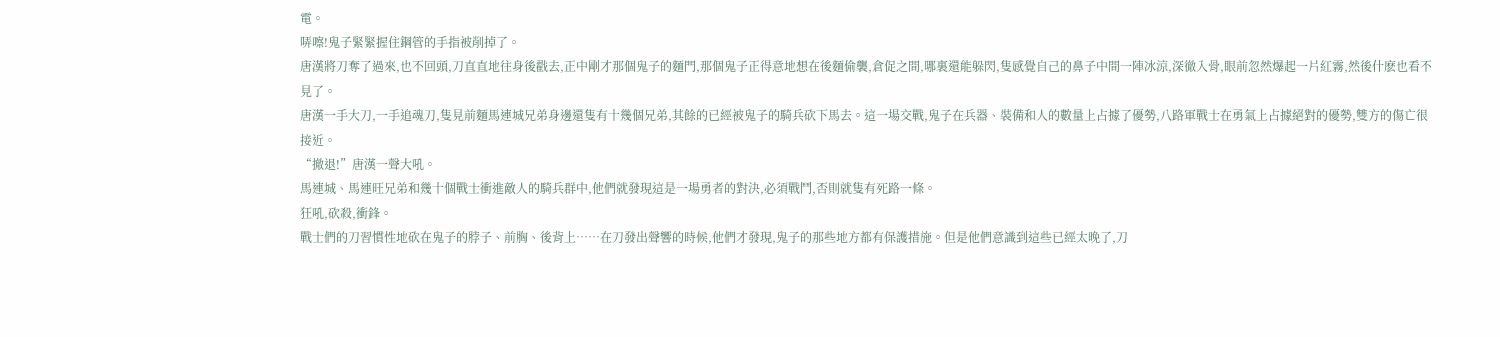電。
哢嚓!鬼子緊緊握住鋼管的手指被削掉了。
唐漢將刀奪了過來,也不回頭,刀直直地往身後戳去,正中剛才那個鬼子的麵門,那個鬼子正得意地想在後麵偷襲,倉促之間,哪裏還能躲閃,隻感覺自己的鼻子中間一陣冰涼,深徹入骨,眼前忽然爆起一片紅霧,然後什麽也看不見了。
唐漢一手大刀,一手追魂刀,隻見前麵馬連城兄弟身邊還隻有十幾個兄弟,其餘的已經被鬼子的騎兵砍下馬去。這一場交戰,鬼子在兵器、裝備和人的數量上占據了優勢,八路軍戰士在勇氣上占據絕對的優勢,雙方的傷亡很接近。
“撤退!”唐漢一聲大吼。
馬連城、馬連旺兄弟和幾十個戰士衝進敵人的騎兵群中,他們就發現這是一場勇者的對決,必須戰鬥,否則就隻有死路一條。
狂吼,砍殺,衝鋒。
戰士們的刀習慣性地砍在鬼子的脖子、前胸、後背上……在刀發出聲響的時候,他們才發現,鬼子的那些地方都有保護措施。但是他們意識到這些已經太晚了,刀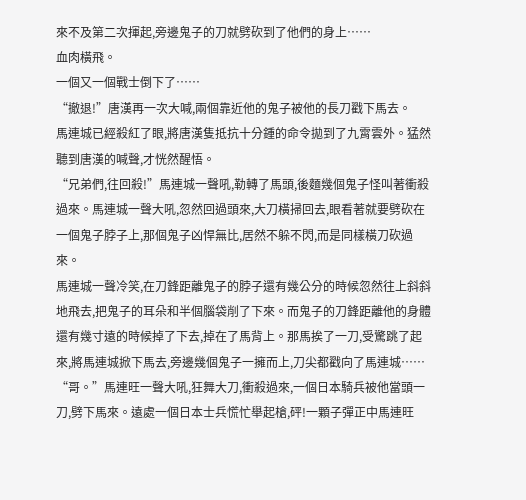來不及第二次揮起,旁邊鬼子的刀就劈砍到了他們的身上……
血肉橫飛。
一個又一個戰士倒下了……
“撤退!”唐漢再一次大喊,兩個靠近他的鬼子被他的長刀戳下馬去。
馬連城已經殺紅了眼,將唐漢隻抵抗十分鍾的命令拋到了九霄雲外。猛然聽到唐漢的喊聲,才恍然醒悟。
“兄弟們,往回殺!”馬連城一聲吼,勒轉了馬頭,後麵幾個鬼子怪叫著衝殺過來。馬連城一聲大吼,忽然回過頭來,大刀橫掃回去,眼看著就要劈砍在一個鬼子脖子上,那個鬼子凶悍無比,居然不躲不閃,而是同樣橫刀砍過來。
馬連城一聲冷笑,在刀鋒距離鬼子的脖子還有幾公分的時候忽然往上斜斜地飛去,把鬼子的耳朵和半個腦袋削了下來。而鬼子的刀鋒距離他的身體還有幾寸遠的時候掉了下去,掉在了馬背上。那馬挨了一刀,受驚跳了起來,將馬連城掀下馬去,旁邊幾個鬼子一擁而上,刀尖都戳向了馬連城……
“哥。”馬連旺一聲大吼,狂舞大刀,衝殺過來,一個日本騎兵被他當頭一刀,劈下馬來。遠處一個日本士兵慌忙舉起槍,砰!一顆子彈正中馬連旺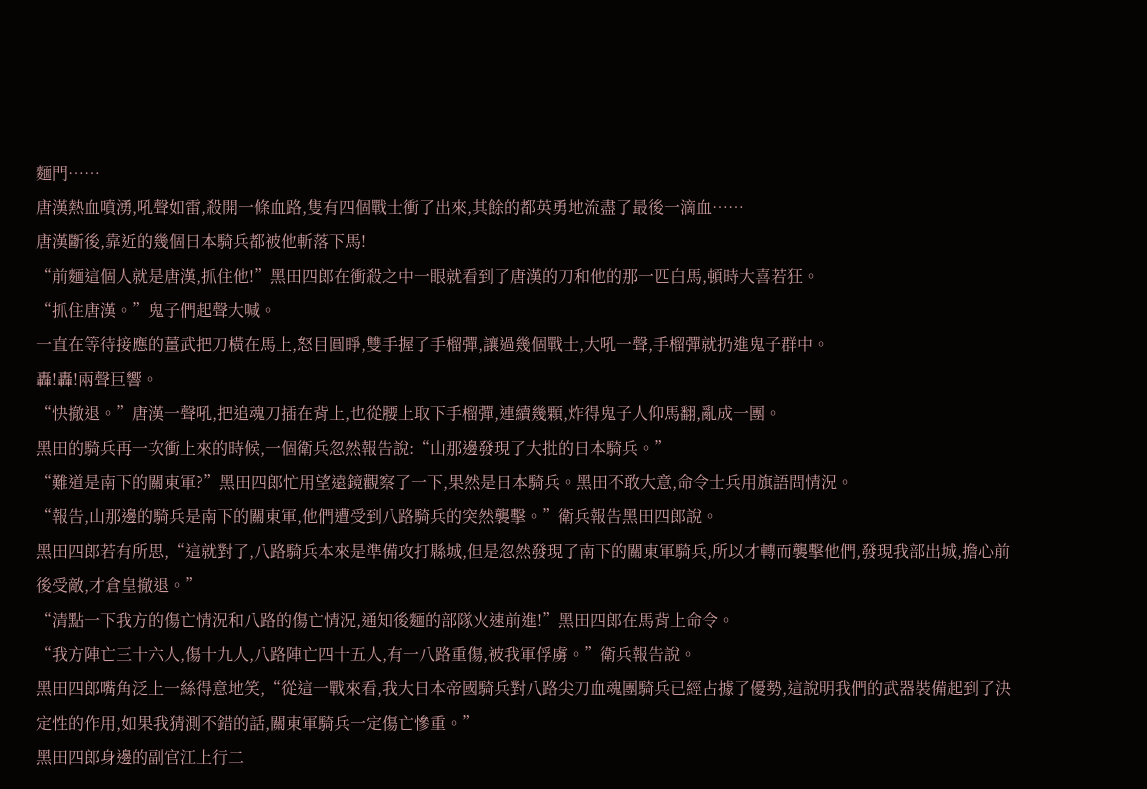麵門……
唐漢熱血噴湧,吼聲如雷,殺開一條血路,隻有四個戰士衝了出來,其餘的都英勇地流盡了最後一滴血……
唐漢斷後,靠近的幾個日本騎兵都被他斬落下馬!
“前麵這個人就是唐漢,抓住他!”黑田四郎在衝殺之中一眼就看到了唐漢的刀和他的那一匹白馬,頓時大喜若狂。
“抓住唐漢。”鬼子們起聲大喊。
一直在等待接應的薑武把刀橫在馬上,怒目圓睜,雙手握了手榴彈,讓過幾個戰士,大吼一聲,手榴彈就扔進鬼子群中。
轟!轟!兩聲巨響。
“快撤退。”唐漢一聲吼,把追魂刀插在背上,也從腰上取下手榴彈,連續幾顆,炸得鬼子人仰馬翻,亂成一團。
黑田的騎兵再一次衝上來的時候,一個衛兵忽然報告說:“山那邊發現了大批的日本騎兵。”
“難道是南下的關東軍?”黑田四郎忙用望遠鏡觀察了一下,果然是日本騎兵。黑田不敢大意,命令士兵用旗語問情況。
“報告,山那邊的騎兵是南下的關東軍,他們遭受到八路騎兵的突然襲擊。”衛兵報告黑田四郎說。
黑田四郎若有所思,“這就對了,八路騎兵本來是準備攻打縣城,但是忽然發現了南下的關東軍騎兵,所以才轉而襲擊他們,發現我部出城,擔心前後受敵,才倉皇撤退。”
“清點一下我方的傷亡情況和八路的傷亡情況,通知後麵的部隊火速前進!”黑田四郎在馬背上命令。
“我方陣亡三十六人,傷十九人,八路陣亡四十五人,有一八路重傷,被我軍俘虜。”衛兵報告說。
黑田四郎嘴角泛上一絲得意地笑,“從這一戰來看,我大日本帝國騎兵對八路尖刀血魂團騎兵已經占據了優勢,這說明我們的武器裝備起到了決定性的作用,如果我猜測不錯的話,關東軍騎兵一定傷亡慘重。”
黑田四郎身邊的副官江上行二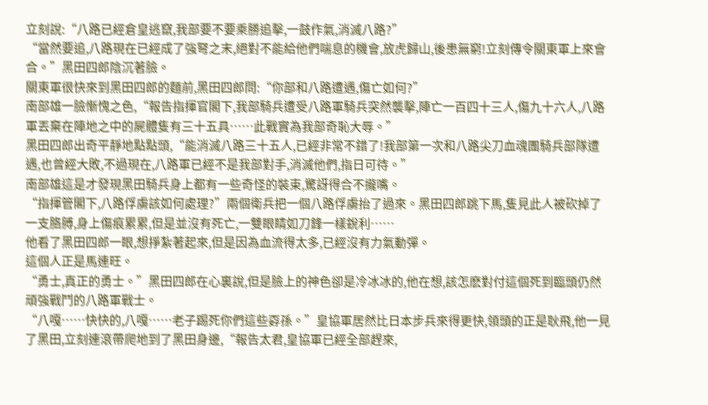立刻說:“八路已經倉皇逃竄,我部要不要乘勝追擊,一鼓作氣,消滅八路?”
“當然要追,八路現在已經成了強弩之末,絕對不能給他們喘息的機會,放虎歸山,後患無窮!立刻傳令關東軍上來會合。”黑田四郎陰沉著臉。
關東軍很快來到黑田四郎的麵前,黑田四郎問:“你部和八路遭遇,傷亡如何?”
南部雄一臉慚愧之色,“報告指揮官閣下,我部騎兵遭受八路軍騎兵突然襲擊,陣亡一百四十三人,傷九十六人,八路軍丟棄在陣地之中的屍體隻有三十五具……此戰實為我部奇恥大辱。”
黑田四郎出奇平靜地點點頭,“能消滅八路三十五人,已經非常不錯了!我部第一次和八路尖刀血魂團騎兵部隊遭遇,也曾經大敗,不過現在,八路軍已經不是我部對手,消滅他們,指日可待。”
南部雄這是才發現黑田騎兵身上都有一些奇怪的裝束,驚訝得合不攏嘴。
“指揮管閣下,八路俘虜該如何處理?”兩個衛兵把一個八路俘虜抬了過來。黑田四郎跳下馬,隻見此人被砍掉了一支胳膊,身上傷痕累累,但是並沒有死亡,一雙眼睛如刀鋒一樣銳利……
他看了黑田四郎一眼,想掙紮著起來,但是因為血流得太多,已經沒有力氣動彈。
這個人正是馬連旺。
“勇士,真正的勇士。”黑田四郎在心裏說,但是臉上的神色卻是冷冰冰的,他在想,該怎麽對付這個死到臨頭仍然頑強戰鬥的八路軍戰士。
“八嘎……快快的,八嘎……老子踢死你們這些孬孫。”皇協軍居然比日本步兵來得更快,領頭的正是耿飛,他一見了黑田,立刻連滾帶爬地到了黑田身邊,“報告太君,皇協軍已經全部趕來,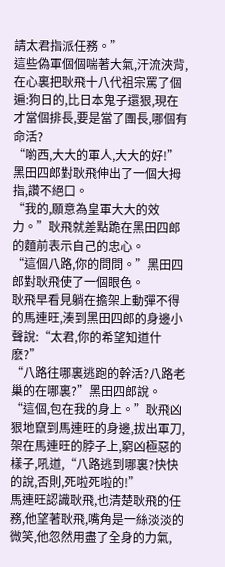請太君指派任務。”
這些偽軍個個喘著大氣,汗流浹背,在心裏把耿飛十八代祖宗罵了個遍:狗日的,比日本鬼子還狠,現在才當個排長,要是當了團長,哪個有命活?
“喲西,大大的軍人,大大的好!”黑田四郎對耿飛伸出了一個大拇指,讚不絕口。
“我的,願意為皇軍大大的效力。”耿飛就差點跪在黑田四郎的麵前表示自己的忠心。
“這個八路,你的問問。”黑田四郎對耿飛使了一個眼色。
耿飛早看見躺在擔架上動彈不得的馬連旺,湊到黑田四郎的身邊小聲說:“太君,你的希望知道什麽?”
“八路往哪裏逃跑的幹活?八路老巢的在哪裏?”黑田四郎說。
“這個,包在我的身上。”耿飛凶狠地竄到馬連旺的身邊,拔出軍刀,架在馬連旺的脖子上,窮凶極惡的樣子,吼道,“八路逃到哪裏?快快的說,否則,死啦死啦的!”
馬連旺認識耿飛,也清楚耿飛的任務,他望著耿飛,嘴角是一絲淡淡的微笑,他忽然用盡了全身的力氣,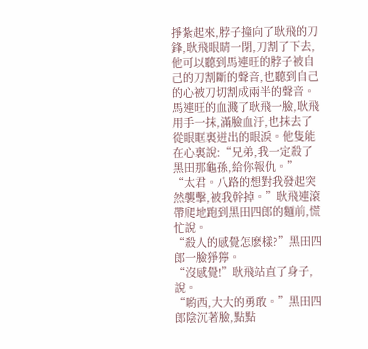掙紮起來,脖子撞向了耿飛的刀鋒,耿飛眼睛一閉,刀割了下去,他可以聽到馬連旺的脖子被自己的刀割斷的聲音,也聽到自己的心被刀切割成兩半的聲音。
馬連旺的血濺了耿飛一臉,耿飛用手一抹,滿臉血汙,也抹去了從眼眶裏迸出的眼淚。他隻能在心裏說:“兄弟,我一定殺了黑田那龜孫,給你報仇。”
“太君。八路的想對我發起突然襲擊,被我幹掉。”耿飛連滾帶爬地跑到黑田四郎的麵前,慌忙說。
“殺人的感覺怎麽樣?”黑田四郎一臉猙獰。
“沒感覺!”耿飛站直了身子,說。
“喲西,大大的勇敢。”黑田四郎陰沉著臉,點點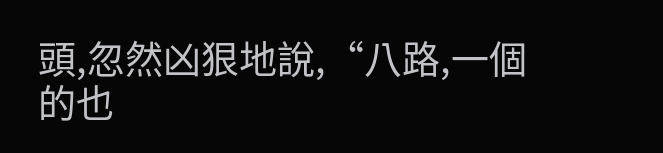頭,忽然凶狠地說,“八路,一個的也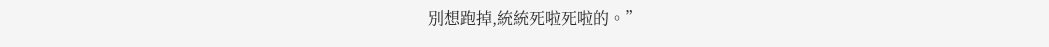別想跑掉,統統死啦死啦的。”